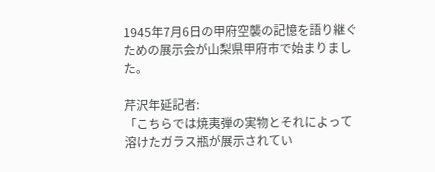1945年7月6日の甲府空襲の記憶を語り継ぐための展示会が山梨県甲府市で始まりました。

芹沢年延記者:
「こちらでは焼夷弾の実物とそれによって溶けたガラス瓶が展示されてい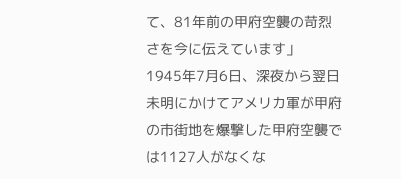て、81年前の甲府空襲の苛烈さを今に伝えています」
1945年7月6日、深夜から翌日未明にかけてアメリカ軍が甲府の市街地を爆撃した甲府空襲では1127人がなくな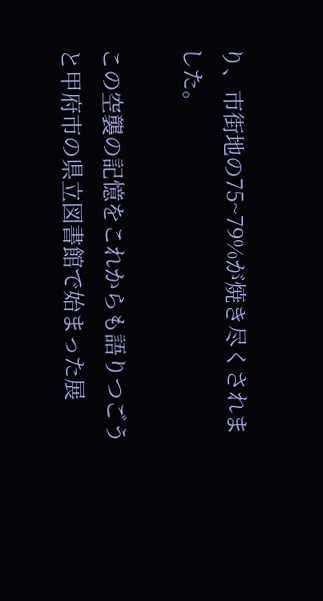り、市街地の75~79%が焼き尽くされました。

この空襲の記憶をこれからも語りつごうと甲府市の県立図書館で始まった展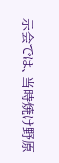示会では、当時焼け野原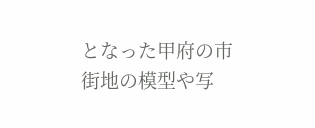となった甲府の市街地の模型や写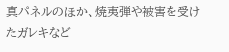真パネルのほか、焼夷弾や被害を受けたガレキなど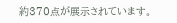約370点が展示されています。